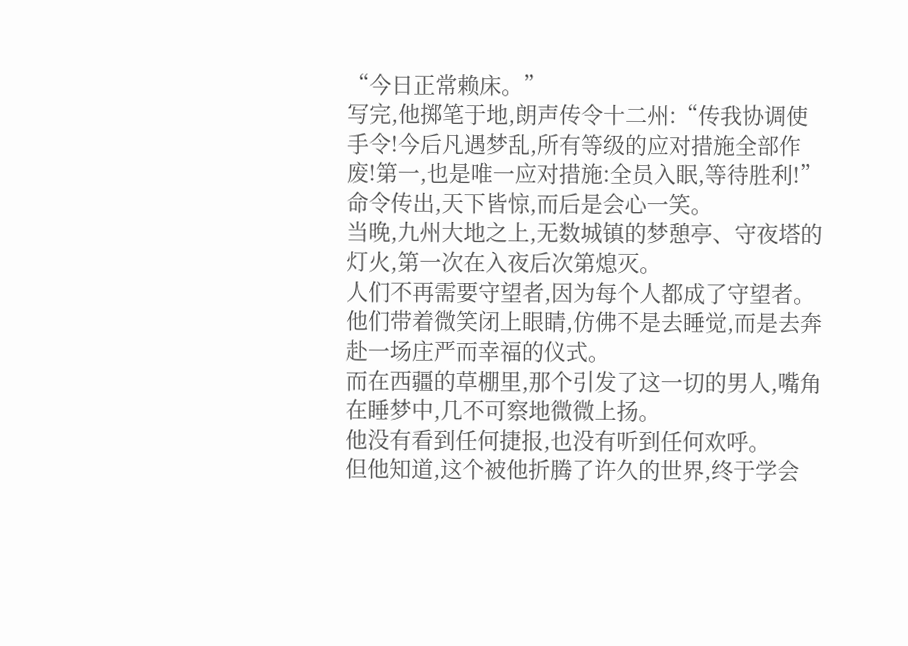“今日正常赖床。”
写完,他掷笔于地,朗声传令十二州:“传我协调使手令!今后凡遇梦乱,所有等级的应对措施全部作废!第一,也是唯一应对措施:全员入眠,等待胜利!”
命令传出,天下皆惊,而后是会心一笑。
当晚,九州大地之上,无数城镇的梦憩亭、守夜塔的灯火,第一次在入夜后次第熄灭。
人们不再需要守望者,因为每个人都成了守望者。
他们带着微笑闭上眼睛,仿佛不是去睡觉,而是去奔赴一场庄严而幸福的仪式。
而在西疆的草棚里,那个引发了这一切的男人,嘴角在睡梦中,几不可察地微微上扬。
他没有看到任何捷报,也没有听到任何欢呼。
但他知道,这个被他折腾了许久的世界,终于学会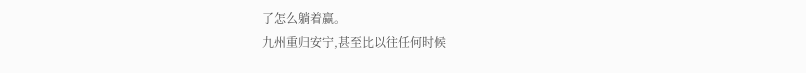了怎么躺着赢。
九州重归安宁,甚至比以往任何时候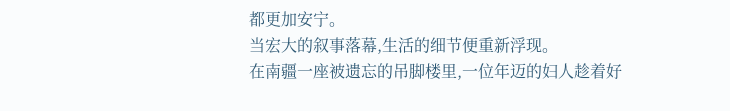都更加安宁。
当宏大的叙事落幕,生活的细节便重新浮现。
在南疆一座被遗忘的吊脚楼里,一位年迈的妇人趁着好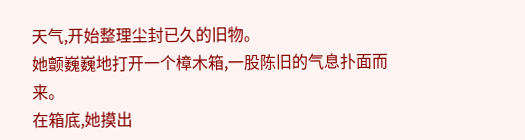天气,开始整理尘封已久的旧物。
她颤巍巍地打开一个樟木箱,一股陈旧的气息扑面而来。
在箱底,她摸出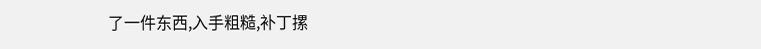了一件东西,入手粗糙,补丁摞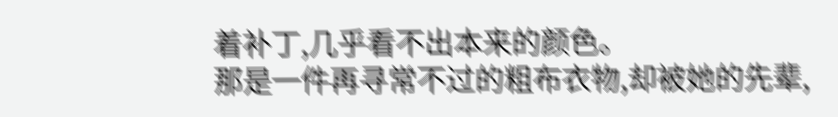着补丁,几乎看不出本来的颜色。
那是一件再寻常不过的粗布衣物,却被她的先辈,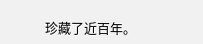珍藏了近百年。